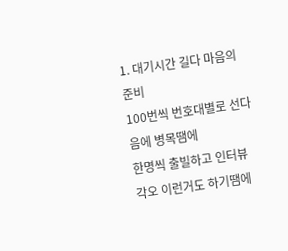1. 대기시간 길다 마음의 준비
100번씩 번호대별로 선다음에 병목땜에
한명씩 출빌하고 인터뷰 각오 이런거도 하기땜에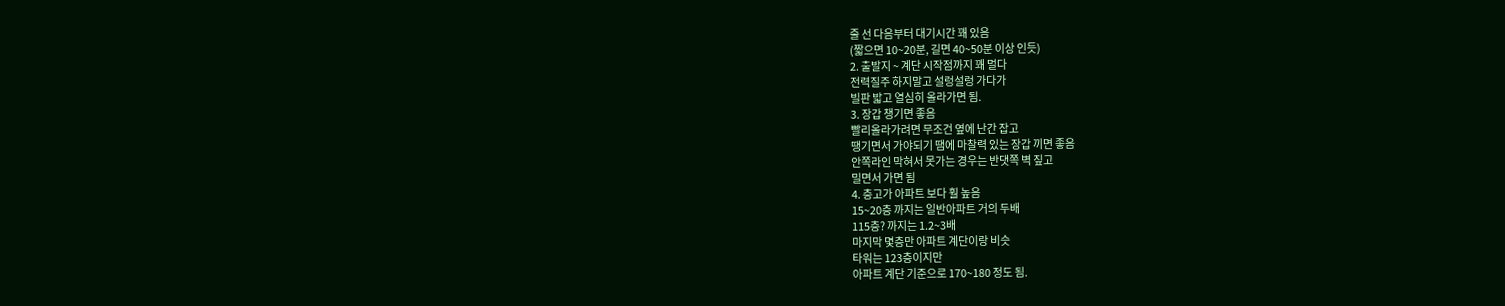줄 선 다음부터 대기시간 꽤 있음
(짧으면 10~20분, 길면 40~50분 이상 인듯)
2. 출발지 ~ 계단 시작점까지 꽤 멀다
전력질주 하지말고 설렁설렁 가다가
빌판 밟고 열심히 올라가면 됨.
3. 장갑 챙기면 좋음
빨리올라가려면 무조건 옆에 난간 잡고
땡기면서 가야되기 땜에 마찰력 있는 장갑 끼면 좋음
안쪽라인 막혀서 못가는 경우는 반댓쪽 벽 짚고
밀면서 가면 됨
4. 층고가 아파트 보다 훨 높음
15~20층 까지는 일반아파트 거의 두배
115층? 까지는 1.2~3배
마지막 몇층만 아파트 계단이랑 비슷
타워는 123층이지만
아파트 계단 기준으로 170~180 정도 됨.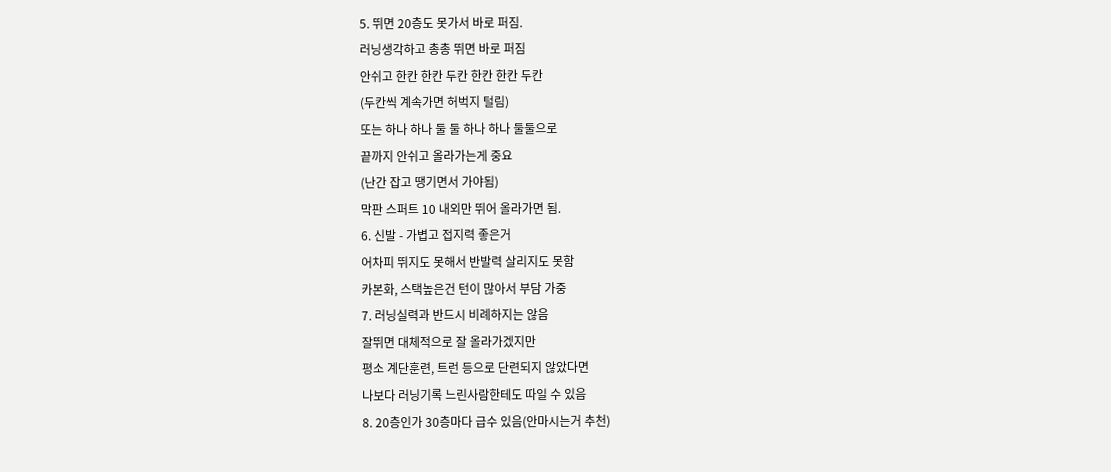5. 뛰면 20층도 못가서 바로 퍼짐.
러닝생각하고 총총 뛰면 바로 퍼짐
안쉬고 한칸 한칸 두칸 한칸 한칸 두칸
(두칸씩 계속가면 허벅지 털림)
또는 하나 하나 둘 둘 하나 하나 둘둘으로
끝까지 안쉬고 올라가는게 중요
(난간 잡고 땡기면서 가야됨)
막판 스퍼트 10 내외만 뛰어 올라가면 됨.
6. 신발 - 가볍고 접지력 좋은거
어차피 뛰지도 못해서 반발력 살리지도 못함
카본화, 스택높은건 턴이 많아서 부담 가중
7. 러닝실력과 반드시 비례하지는 않음
잘뛰면 대체적으로 잘 올라가겠지만
평소 계단훈련, 트런 등으로 단련되지 않았다면
나보다 러닝기록 느린사람한테도 따일 수 있음
8. 20층인가 30층마다 급수 있음(안마시는거 추천)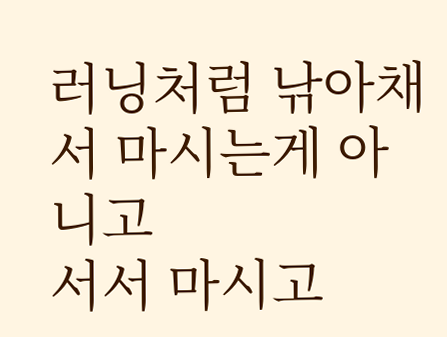러닝처럼 낚아채서 마시는게 아니고
서서 마시고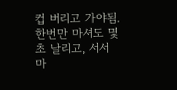컵 버리고 가야됨.
한번만 마셔도 몇초 날리고, 서서 마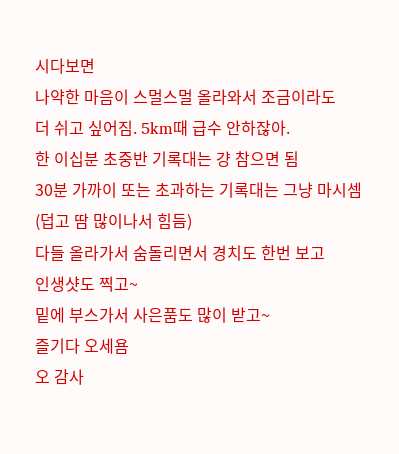시다보면
나약한 마음이 스멀스멀 올라와서 조금이라도
더 쉬고 싶어짐. 5km때 급수 안하잖아.
한 이십분 초중반 기록대는 걍 참으면 됨
30분 가까이 또는 초과하는 기록대는 그냥 마시셈
(덥고 땀 많이나서 힘듬)
다들 올라가서 숨돌리면서 경치도 한번 보고
인생샷도 찍고~
밑에 부스가서 사은품도 많이 받고~
즐기다 오세욤
오 감사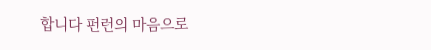합니다 펀런의 마음으로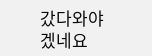갔다와야겠네요